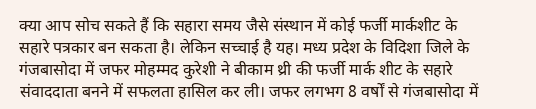क्या आप सोच सकते हैं कि सहारा समय जैसे संस्थान में कोई फर्जी मार्कशीट के सहारे पत्रकार बन सकता है। लेकिन सच्चाई है यह। मध्य प्रदेश के विदिशा जिले के गंजबासोदा में जफर मोहम्मद कुरेशी ने बीकाम थ्री की फर्जी मार्क शीट के सहारे संवाददाता बनने में सफलता हासिल कर ली। जफर लगभग 8 वर्षों से गंजबासोदा में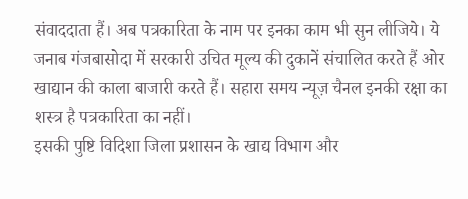संवाददाता हैं। अब पत्रकारिता के नाम पर इनका काम भी सुन लीजिये। ये जनाब गंजबासोदा में सरकारी उचित मूल्य की दुकानें संचालित करते हैं ओर खाद्यान की काला बाजारी करते हैं। सहारा समय न्यूज़ चैनल इनकी रक्षा का शस्त्र है पत्रकारिता का नहीं।
इसकी पुष्टि विदिशा जिला प्रशासन के खाद्य विभाग और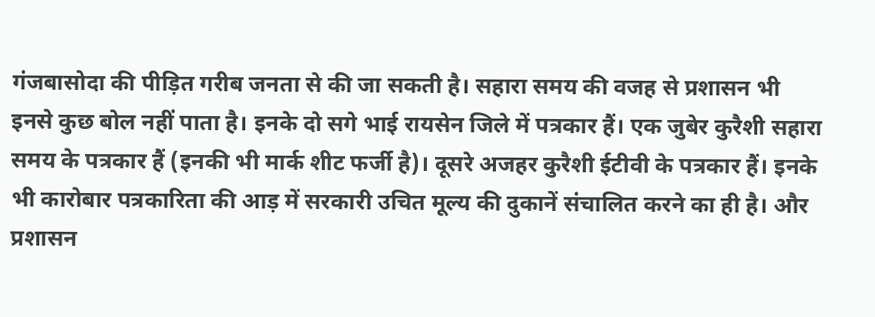गंजबासोदा की पीड़ित गरीब जनता से की जा सकती है। सहारा समय की वजह से प्रशासन भी इनसे कुछ बोल नहीं पाता है। इनके दो सगे भाई रायसेन जिले में पत्रकार हैं। एक जुबेर कुरैशी सहारा समय के पत्रकार हैं (इनकी भी मार्क शीट फर्जी है)। दूसरे अजहर कुरैशी ईटीवी के पत्रकार हैं। इनके भी कारोबार पत्रकारिता की आड़ में सरकारी उचित मूल्य की दुकानें संचालित करने का ही है। और प्रशासन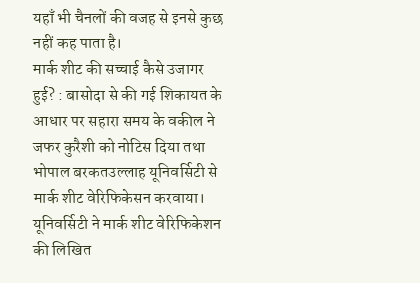यहाँ भी चैनलों की वजह से इनसे कुछ नहीं कह पाता है।
मार्क शीट की सच्चाई कैसे उजागर हुई? : बासोदा से की गई शिकायत के आधार पर सहारा समय के वकील ने जफर कुरैशी को नोटिस दिया तथा भोपाल बरकतउल्लाह यूनिवर्सिटी से मार्क शीट वेरिफिकेसन करवाया। यूनिवर्सिटी ने मार्क शीट वेरिफिकेशन की लिखित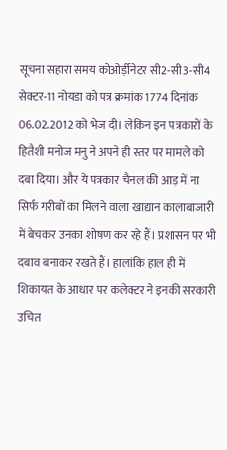सूचना सहारा समय कोओर्ड़ीनेटर सी2-सी3-सी4 सेक्टर-11 नोयडा को पत्र क्रमांक 1774 दिनांक 06.02.2012 को भेज दी। लेकिन इन पत्रकारों के हितैशी मनोज मनु ने अपने ही स्तर पर मामले को दबा दिया। और ये पत्रकार चैनल की आड़ में ना सिर्फ गरीबों का मिलने वाला खाद्यान कालाबाजारी में बेचकर उनका शोषण कर रहे हैं। प्रशासन पर भी दबाव बनाकर रखते हैं। हालांकि हाल ही में शिकायत के आधार पर कलेक्टर ने इनकी सरकारी उचित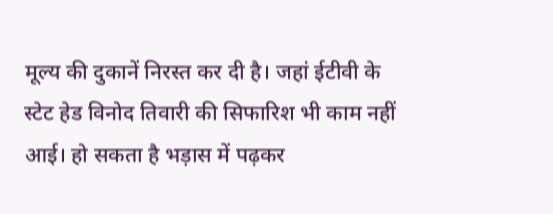मूल्य की दुकानें निरस्त कर दी है। जहां ईटीवी के स्टेट हेड विनोद तिवारी की सिफारिश भी काम नहीं आई। हो सकता है भड़ास में पढ़कर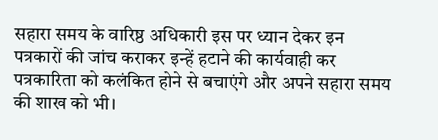सहारा समय के वारिष्ठ अधिकारी इस पर ध्यान देकर इन पत्रकारों की जांच कराकर इन्हें हटाने की कार्यवाही कर पत्रकारिता को कलंकित होने से बचाएंगे और अपने सहारा समय की शाख को भी।